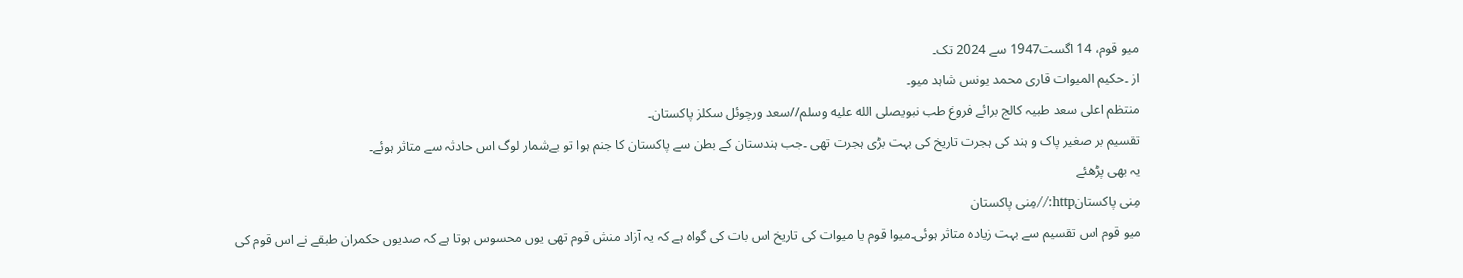میو قوم، 14 اگست1947 سے 2024 تک۔
از ۔حکیم المیوات قاری محمد یونس شاہد میو۔
منتظم اعلی سعد طبیہ کالج برائے فروغ طب نبویصلى الله عليه وسلم//سعد ورچوئل سکلز پاکستان۔
تقسیم بر صغیر پاک و ہند کی ہجرت تاریخ کی بہت بڑی ہجرت تھی ۔جب ہندستان کے بطن سے پاکستان کا جنم ہوا تو بےشمار لوگ اس حادثہ سے متاثر ہوئے۔
یہ بھی پڑھئے
مِنی پاکستانhttp://مِنی پاکستان
میو قوم اس تقسیم سے بہت زیادہ متاثر ہوئی۔میوا قوم یا میوات کی تاریخ اس بات کی گواہ ہے کہ یہ آزاد منش قوم تھی یوں محسوس ہوتا ہے کہ صدیوں حکمران طبقے نے اس قوم کی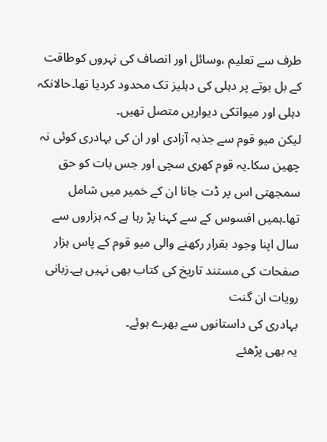طرف سے تعلیم ،وسائل اور انصاف کی نہروں کوطاقت کے بل بوتے پر دہلی کی دہلیز تک محدود کردیا تھا۔حالانکہ دہلی اور میواتکی دیواریں متصل تھیں۔
لیکن میو قوم سے جذبہ آزادی اور ان کی بہادری کوئی نہ چھین سکا۔یہ قوم کھری سچی اور جس بات کو حق سمجھتی اس پر ڈت جانا ان کے خمیر میں شامل تھا۔ہمیں افسوس کے سے کہنا پڑ رہا ہے کہ ہزاروں سے سال اپنا وجود بقرار رکھنے والی میو قوم کے پاس ہزار صفحات کی مستند تاریخ کی کتاب بھی نہیں ہے۔زبانی رویات ان گنت
بہادری کی داستانوں سے بھرے ہوئے۔
یہ بھی پڑھئے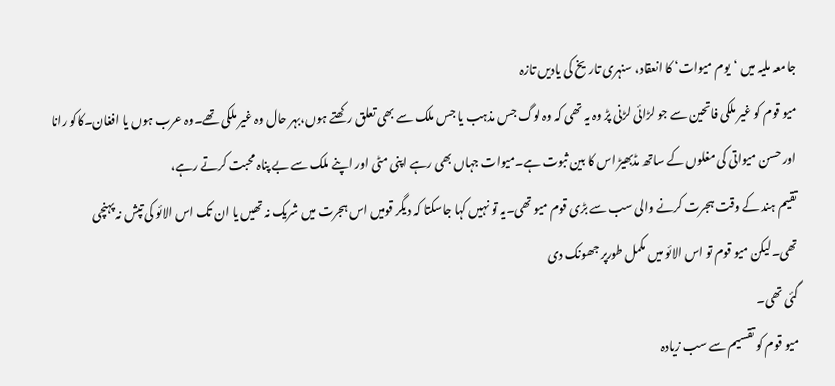جامعہ ملیہ میں ‘یوم میوات‘ کا انعقاد، سنہری تاریخ کی یادیں تازہ
میو قوم کو غیر ملکی فاتحین سے جو لڑائی لڑنی پڑ وہ یہ تھی کہ وہ لوگ جس مذہب یا جس ملک سے بھی تعلق رکھتے ہوں،بہر حال وہ غیر ملکی تھے۔وہ عرب ہوں یا افغان۔کاکو رانا اور حسن میواتی کی مغلوں کے ساتھ مڈبھیڑ اس کا بین ثبوت ہے۔میوات جہاں بھی رہے اپنی مٹی اور اپنے ملک سے بے پناہ محبت کرتے رہے،
تقیم ہند کے وقت ہجرت کرنے والی سب سے بڑی قوم میو تھی۔یہ تو نہیں کہا جاسکتا کہ دیگر قومیں اس ہجرت میں شریک نہ تھیں یا ان تک اس الائو کی تپش نہ پہنچی تھی۔لیکن میو قوم تو اس الائو میں مکمل طورپر جھونک دی
گئی تھی۔
میو قوم کو تقسیم سے سب زیادہ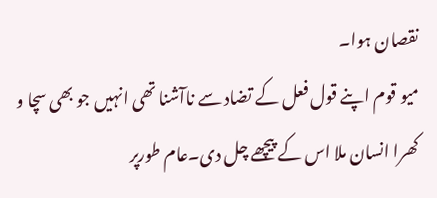نقصان ہوا۔
میو قوم اپنے قول فعل کے تضاد سے ناآشنا تھی انہیں جو بھی سچا و کھرا انسان ملا اس کے پیچھے چل دی۔عام طورپر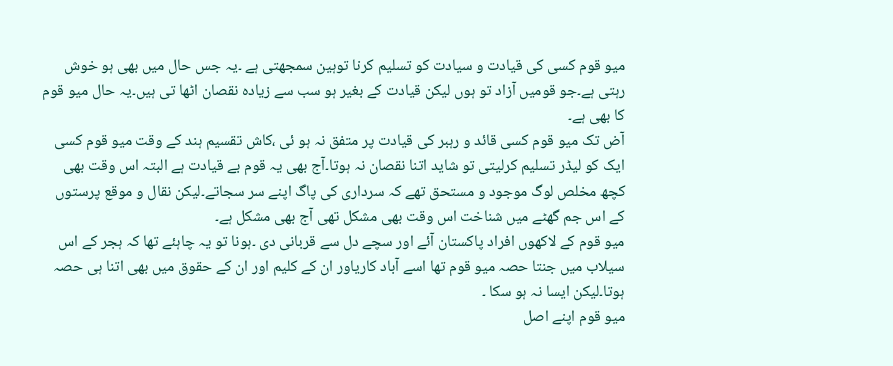میو قوم کسی کی قیادت و سیادت کو تسلیم کرنا توہین سمجھتی ہے ۔یہ جس حال میں بھی ہو خوش رہتی ہے۔جو قومیں آزاد تو ہوں لیکن قیادت کے بغیر ہو سب سے زیادہ نقصان اٹھا تی ہیں۔یہ حال میو قوم کا بھی ہے۔
آض تک میو قوم کسی قائد و رہبر کی قیادت پر متفق نہ ہو ئی ،کاش تقسیم ہند کے وقت میو قوم کسی ایک کو لیڈر تسلیم کرلیتی تو شاید اتنا نقصان نہ ہوتا۔آج بھی یہ قوم بے قیادت ہے البتہ اس وقت بھی کچھ مخلص لوگ موجود و مستحق تھے کہ سرداری کی پاگ اپنے سر سجاتے۔لیکن نقال و موقع پرستوں کے اس جم گھٹے میں شناخت اس وقت بھی مشکل تھی آج بھی مشکل ہے۔
میو قوم کے لاکھوں افراد پاکستان آئے اور سچے دل سے قربانی دی ۔ہونا تو یہ چاہئے تھا کہ ہجر کے اس سیلاب میں جنتا حصہ میو قوم تھا اسے آباد کاریاور ان کے کلیم اور ان کے حقوق میں بھی اتنا ہی حصہ ہوتا۔لیکن ایسا نہ ہو سکا ۔
میو قوم اپنے اصل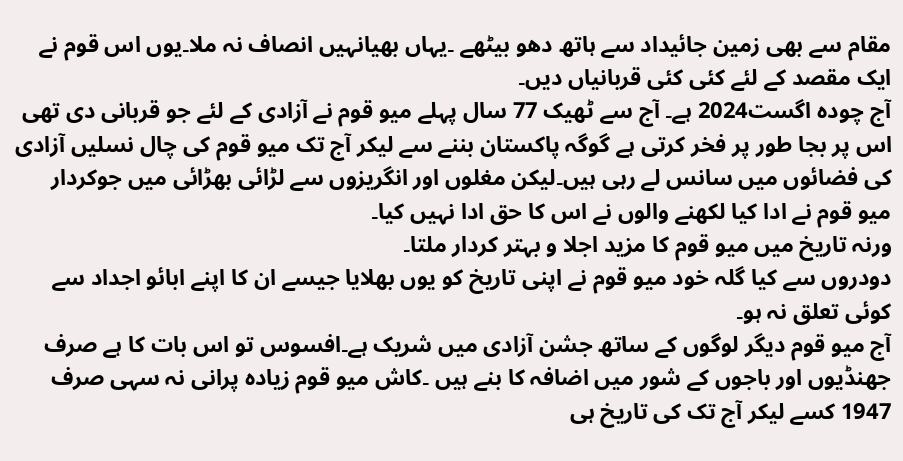مقام سے بھی زمین جائیداد سے ہاتھ دھو بیٹھے ۔یہاں بھیانہیں انصاف نہ ملا۔یوں اس قوم نے
ایک مقصد کے لئے کئی کئی قربانیاں دیں۔
آج چودہ اگست2024 ہے۔ آج سے ٹھیک 77 سال پہلے میو قوم نے آزادی کے لئے جو قربانی دی تھی اس پر بجا طور پر فخر کرتی ہے گوگہ پاکستان بننے سے لیکر آج تک میو قوم کی چال نسلیں آزادی کی فضائوں میں سانس لے رہی ہیں۔لیکن مغلوں اور انگریزوں سے لڑائی بھڑائی میں جوکردار میو قوم نے ادا کیا لکھنے والوں نے اس کا حق ادا نہیں کیا۔
ورنہ تاریخ میں میو قوم کا مزید اجلا و بہتر کردار ملتا۔
دودروں سے کیا گلہ خود میو قوم نے اپنی تاریخ کو یوں بھلایا جیسے ان کا اپنے ابائو اجداد سے کوئی تعلق نہ ہو۔
آج میو قوم دیگر لوگوں کے ساتھ جشن آزادی میں شریک ہے۔افسوس تو اس بات کا ہے صرف جھنڈیوں اور باجوں کے شور میں اضافہ کا بنے ہیں ۔کاش میو قوم زیادہ پرانی نہ سہی صرف 1947 کسے لیکر آج تک کی تاریخ ہی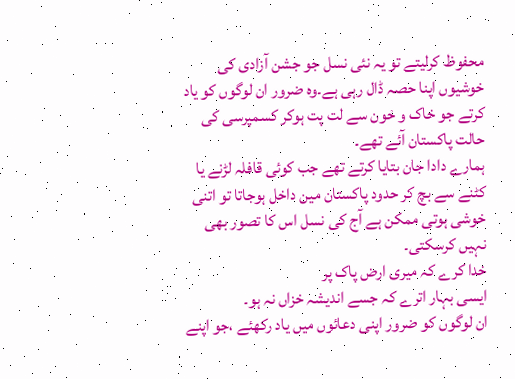محفوظ کرلیتے تو یہ نئی نسل جو جشن آزادی کی خوشیوں اپنا حصہ ڈال رہی ہے۔وہ ضرور ان لوگوں کو یاد کرتے جو خاک و خون سے لت پت ہوکر کسمپرسی کی حالت پاکستان آئے تھے۔
ہمارے دادا جان بتایا کرتے تھے جب کوئی قافلہ لڑنے یا کٹنے سے بچ کر حدود پاکستان مین داخل ہوجاتا تو اتنی خوشی ہوتی ممکن ہے آج کی نسل اس کا تصور بھی نہیں کرسکتی۔
خدا کرے کہ میری ارض پاک پر
ایسی بہار اترے کہ جسے اندیشہ خزاں نہ ہو۔
ان لوگوں کو ضرور اپنی دعائوں میں یاد رکھئے ،جو اپنے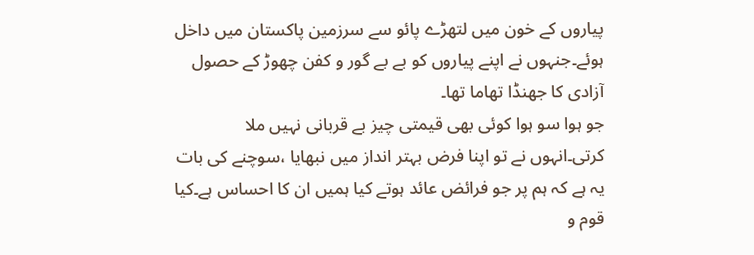پیاروں کے خون میں لتھڑے پائو سے سرزمین پاکستان میں داخل ہوئے۔جنہوں نے اپنے پیاروں کو بے بے گور و کفن چھوڑ کے حصول آزادی کا جھنڈا تھاما تھا۔
جو ہوا سو ہوا کوئی بھی قیمتی چیز بے قربانی نہیں ملا کرتی۔انہوں نے تو اپنا فرض بہتر انداز میں نبھایا ،سوچنے کی بات یہ ہے کہ ہم پر جو فرائض عائد ہوتے کیا ہمیں ان کا احساس ہے۔کیا قوم و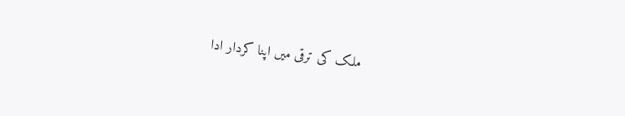ملک کی ترقی میں اپنا کردار ادا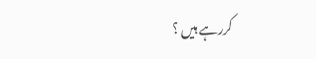کررہے ہیں ؟